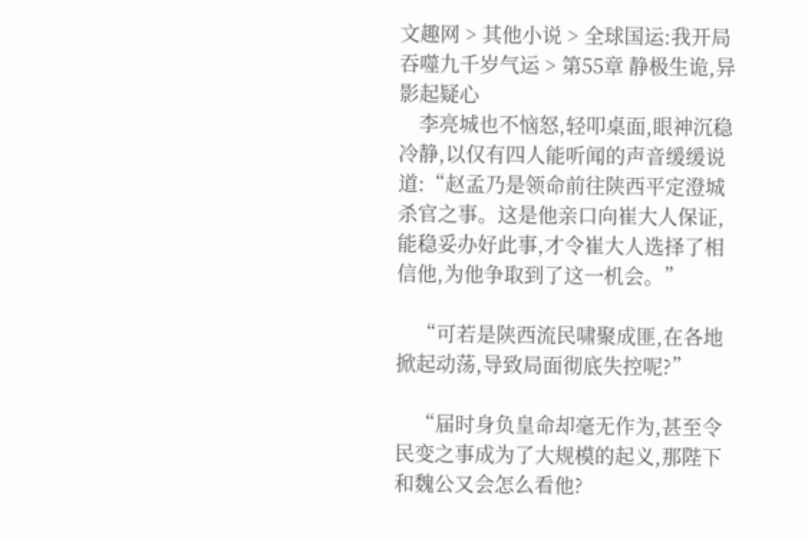文趣网 > 其他小说 > 全球国运:我开局吞噬九千岁气运 > 第55章 静极生诡,异影起疑心
    李亮城也不恼怒,轻叩桌面,眼神沉稳冷静,以仅有四人能听闻的声音缓缓说道:“赵孟乃是领命前往陕西平定澄城杀官之事。这是他亲口向崔大人保证,能稳妥办好此事,才令崔大人选择了相信他,为他争取到了这一机会。”

    “可若是陕西流民啸聚成匪,在各地掀起动荡,导致局面彻底失控呢?”

    “届时身负皇命却毫无作为,甚至令民变之事成为了大规模的起义,那陛下和魏公又会怎么看他?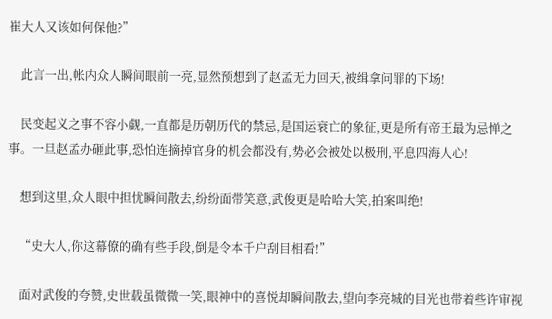崔大人又该如何保他?”

    此言一出,帐内众人瞬间眼前一亮,显然预想到了赵孟无力回天,被缉拿问罪的下场!

    民变起义之事不容小觑,一直都是历朝历代的禁忌,是国运衰亡的象征,更是所有帝王最为忌惮之事。一旦赵孟办砸此事,恐怕连摘掉官身的机会都没有,势必会被处以极刑,平息四海人心!

    想到这里,众人眼中担忧瞬间散去,纷纷面带笑意,武俊更是哈哈大笑,拍案叫绝!

    “史大人,你这幕僚的确有些手段,倒是令本千户刮目相看!”

    面对武俊的夸赞,史世载虽微微一笑,眼神中的喜悦却瞬间散去,望向李亮城的目光也带着些许审视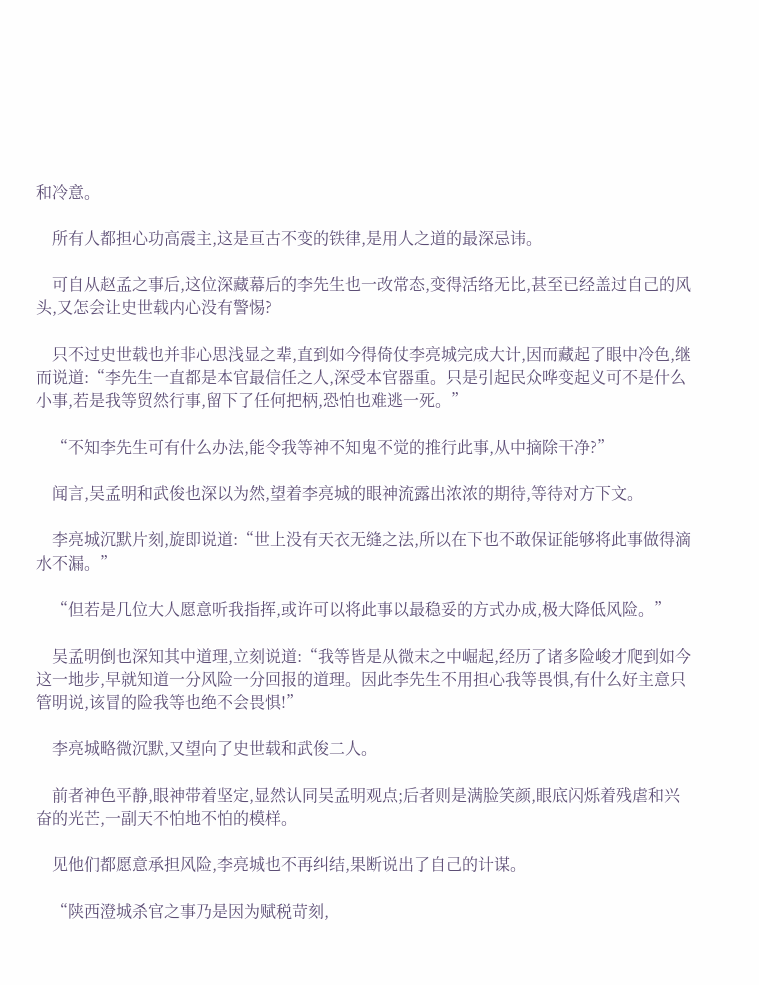和冷意。

    所有人都担心功高震主,这是亘古不变的铁律,是用人之道的最深忌讳。

    可自从赵孟之事后,这位深藏幕后的李先生也一改常态,变得活络无比,甚至已经盖过自己的风头,又怎会让史世载内心没有警惕?

    只不过史世载也并非心思浅显之辈,直到如今得倚仗李亮城完成大计,因而藏起了眼中冷色,继而说道:“李先生一直都是本官最信任之人,深受本官器重。只是引起民众哗变起义可不是什么小事,若是我等贸然行事,留下了任何把柄,恐怕也难逃一死。”

    “不知李先生可有什么办法,能令我等神不知鬼不觉的推行此事,从中摘除干净?”

    闻言,吴孟明和武俊也深以为然,望着李亮城的眼神流露出浓浓的期待,等待对方下文。

    李亮城沉默片刻,旋即说道:“世上没有天衣无缝之法,所以在下也不敢保证能够将此事做得滴水不漏。”

    “但若是几位大人愿意听我指挥,或许可以将此事以最稳妥的方式办成,极大降低风险。”

    吴孟明倒也深知其中道理,立刻说道:“我等皆是从微末之中崛起,经历了诸多险峻才爬到如今这一地步,早就知道一分风险一分回报的道理。因此李先生不用担心我等畏惧,有什么好主意只管明说,该冒的险我等也绝不会畏惧!”

    李亮城略微沉默,又望向了史世载和武俊二人。

    前者神色平静,眼神带着坚定,显然认同吴孟明观点;后者则是满脸笑颜,眼底闪烁着残虐和兴奋的光芒,一副天不怕地不怕的模样。

    见他们都愿意承担风险,李亮城也不再纠结,果断说出了自己的计谋。

    “陕西澄城杀官之事乃是因为赋税苛刻,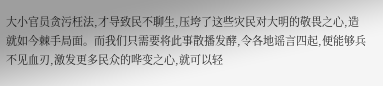大小官员贪污枉法,才导致民不聊生,压垮了这些灾民对大明的敬畏之心,造就如今棘手局面。而我们只需要将此事散播发酵,令各地谣言四起,便能够兵不见血刃,激发更多民众的哗变之心,就可以轻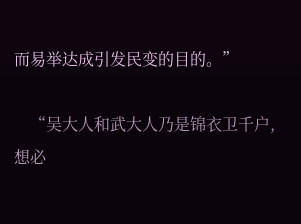而易举达成引发民变的目的。”

    “吴大人和武大人乃是锦衣卫千户,想必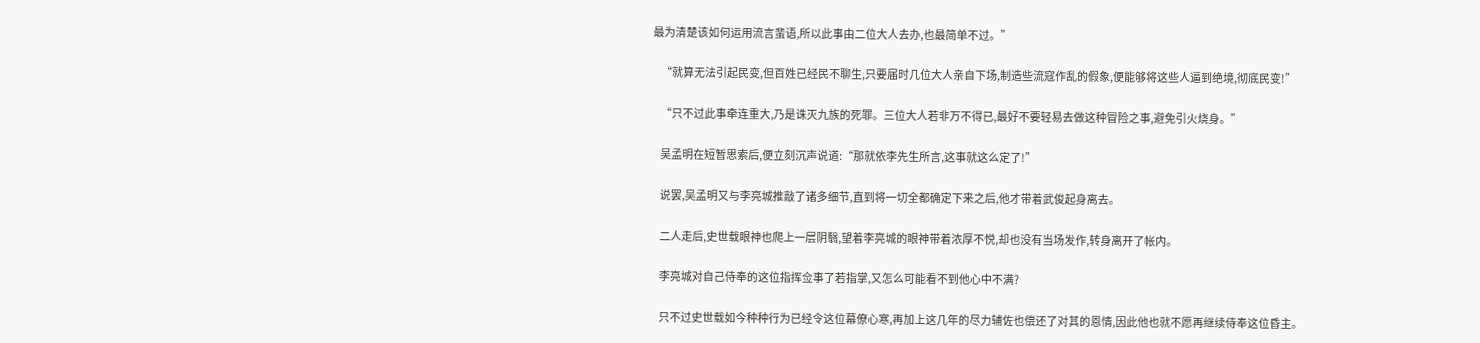最为清楚该如何运用流言蜚语,所以此事由二位大人去办,也最简单不过。”

    “就算无法引起民变,但百姓已经民不聊生,只要届时几位大人亲自下场,制造些流寇作乱的假象,便能够将这些人逼到绝境,彻底民变!”

    “只不过此事牵连重大,乃是诛灭九族的死罪。三位大人若非万不得已,最好不要轻易去做这种冒险之事,避免引火烧身。”

    吴孟明在短暂思索后,便立刻沉声说道:“那就依李先生所言,这事就这么定了!”

    说罢,吴孟明又与李亮城推敲了诸多细节,直到将一切全都确定下来之后,他才带着武俊起身离去。

    二人走后,史世载眼神也爬上一层阴翳,望着李亮城的眼神带着浓厚不悦,却也没有当场发作,转身离开了帐内。

    李亮城对自己侍奉的这位指挥佥事了若指掌,又怎么可能看不到他心中不满?

    只不过史世载如今种种行为已经令这位幕僚心寒,再加上这几年的尽力辅佐也偿还了对其的恩情,因此他也就不愿再继续侍奉这位昏主。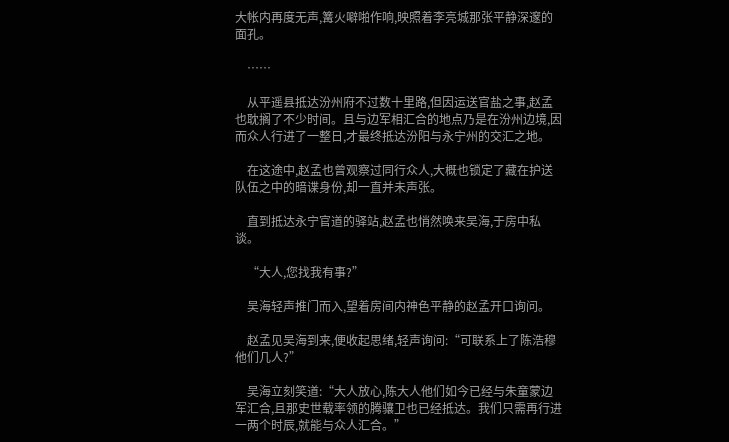大帐内再度无声,篝火噼啪作响,映照着李亮城那张平静深邃的面孔。

    ……

    从平遥县抵达汾州府不过数十里路,但因运送官盐之事,赵孟也耽搁了不少时间。且与边军相汇合的地点乃是在汾州边境,因而众人行进了一整日,才最终抵达汾阳与永宁州的交汇之地。

    在这途中,赵孟也曾观察过同行众人,大概也锁定了藏在护送队伍之中的暗谍身份,却一直并未声张。

    直到抵达永宁官道的驿站,赵孟也悄然唤来吴海,于房中私谈。

    “大人,您找我有事?”

    吴海轻声推门而入,望着房间内神色平静的赵孟开口询问。

    赵孟见吴海到来,便收起思绪,轻声询问:“可联系上了陈浩穆他们几人?”

    吴海立刻笑道:“大人放心,陈大人他们如今已经与朱童蒙边军汇合,且那史世载率领的腾骧卫也已经抵达。我们只需再行进一两个时辰,就能与众人汇合。”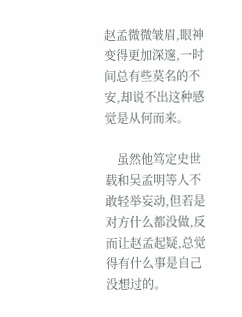赵孟微微皱眉,眼神变得更加深邃,一时间总有些莫名的不安,却说不出这种感觉是从何而来。

    虽然他笃定史世载和吴孟明等人不敢轻举妄动,但若是对方什么都没做,反而让赵孟起疑,总觉得有什么事是自己没想过的。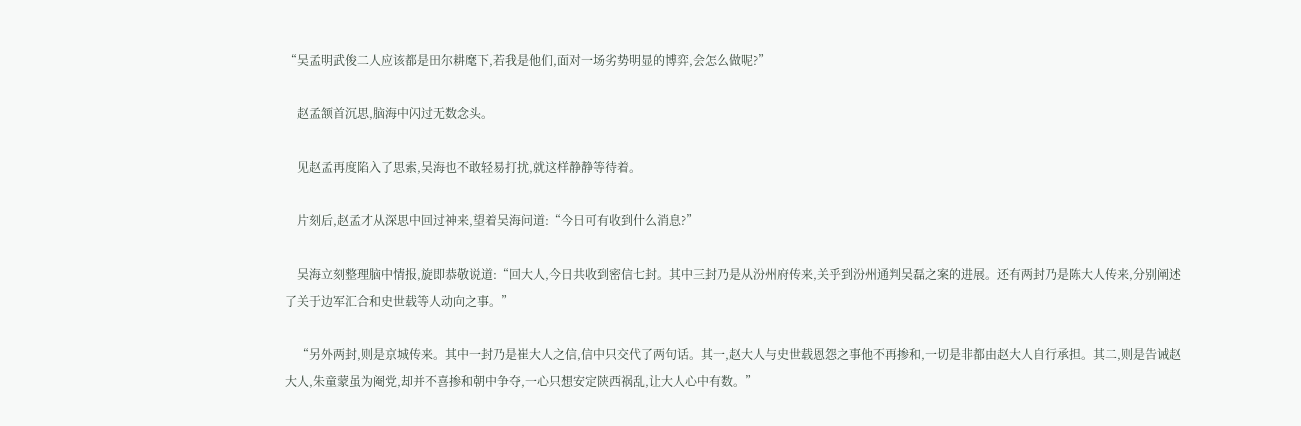“吴孟明武俊二人应该都是田尔耕麾下,若我是他们,面对一场劣势明显的博弈,会怎么做呢?”

    赵孟颔首沉思,脑海中闪过无数念头。

    见赵孟再度陷入了思索,吴海也不敢轻易打扰,就这样静静等待着。

    片刻后,赵孟才从深思中回过神来,望着吴海问道:“今日可有收到什么消息?”

    吴海立刻整理脑中情报,旋即恭敬说道:“回大人,今日共收到密信七封。其中三封乃是从汾州府传来,关乎到汾州通判吴磊之案的进展。还有两封乃是陈大人传来,分别阐述了关于边军汇合和史世载等人动向之事。”

    “另外两封,则是京城传来。其中一封乃是崔大人之信,信中只交代了两句话。其一,赵大人与史世载恩怨之事他不再掺和,一切是非都由赵大人自行承担。其二,则是告诫赵大人,朱童蒙虽为阉党,却并不喜掺和朝中争夺,一心只想安定陕西祸乱,让大人心中有数。”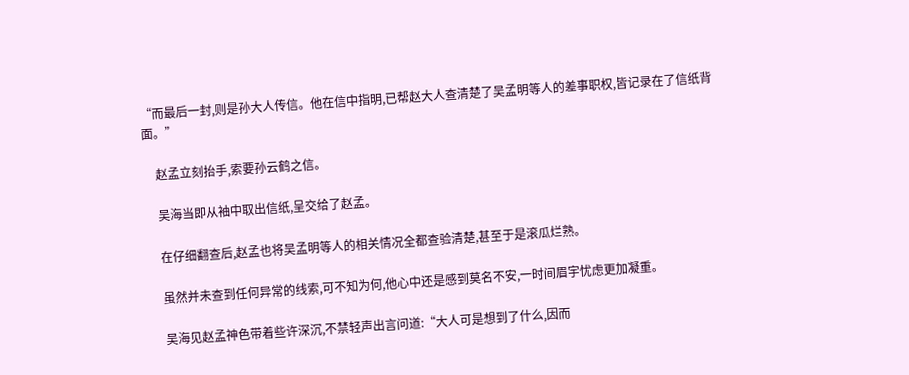“而最后一封,则是孙大人传信。他在信中指明,已帮赵大人查清楚了吴孟明等人的差事职权,皆记录在了信纸背面。”

    赵孟立刻抬手,索要孙云鹤之信。

    吴海当即从袖中取出信纸,呈交给了赵孟。

    在仔细翻查后,赵孟也将吴孟明等人的相关情况全都查验清楚,甚至于是滚瓜烂熟。

    虽然并未查到任何异常的线索,可不知为何,他心中还是感到莫名不安,一时间眉宇忧虑更加凝重。

    吴海见赵孟神色带着些许深沉,不禁轻声出言问道:“大人可是想到了什么,因而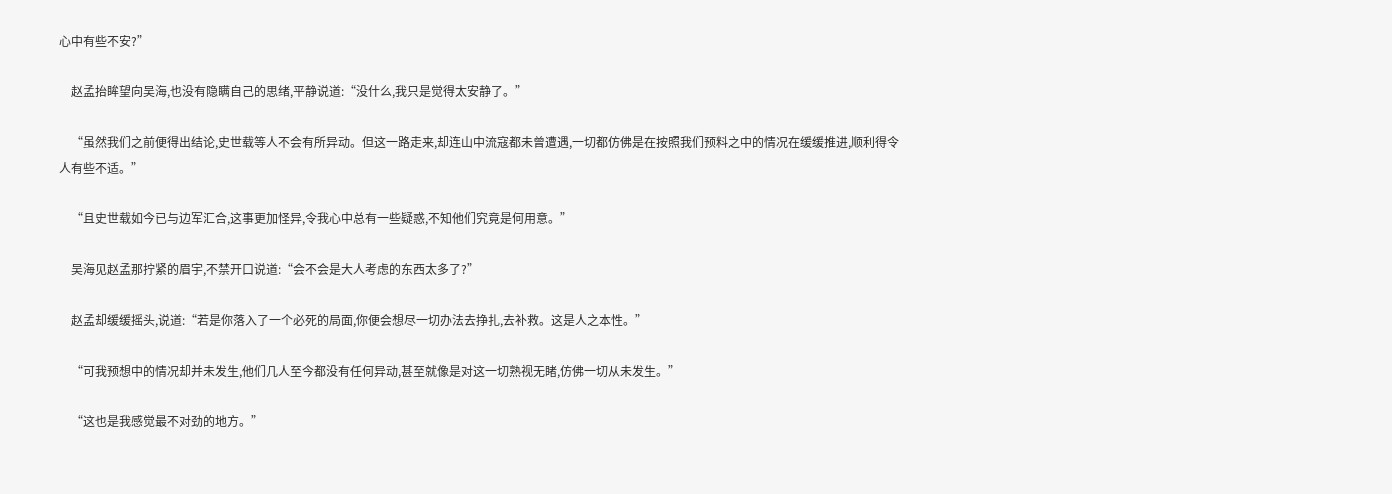心中有些不安?”

    赵孟抬眸望向吴海,也没有隐瞒自己的思绪,平静说道:“没什么,我只是觉得太安静了。”

    “虽然我们之前便得出结论,史世载等人不会有所异动。但这一路走来,却连山中流寇都未曾遭遇,一切都仿佛是在按照我们预料之中的情况在缓缓推进,顺利得令人有些不适。”

    “且史世载如今已与边军汇合,这事更加怪异,令我心中总有一些疑惑,不知他们究竟是何用意。”

    吴海见赵孟那拧紧的眉宇,不禁开口说道:“会不会是大人考虑的东西太多了?”

    赵孟却缓缓摇头,说道:“若是你落入了一个必死的局面,你便会想尽一切办法去挣扎,去补救。这是人之本性。”

    “可我预想中的情况却并未发生,他们几人至今都没有任何异动,甚至就像是对这一切熟视无睹,仿佛一切从未发生。”

    “这也是我感觉最不对劲的地方。”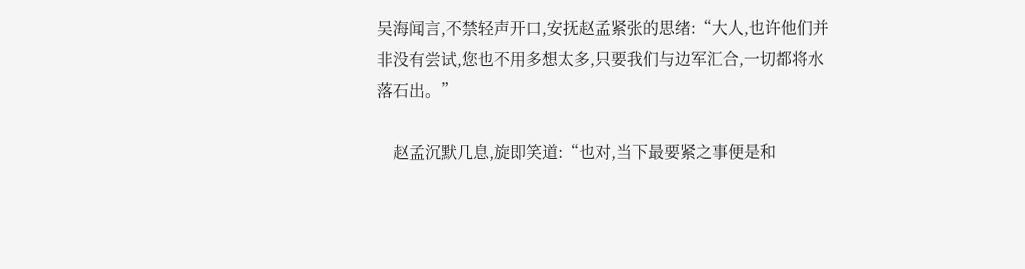吴海闻言,不禁轻声开口,安抚赵孟紧张的思绪:“大人,也许他们并非没有尝试,您也不用多想太多,只要我们与边军汇合,一切都将水落石出。”

    赵孟沉默几息,旋即笑道:“也对,当下最要紧之事便是和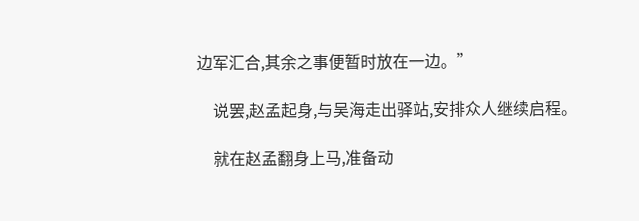边军汇合,其余之事便暂时放在一边。”

    说罢,赵孟起身,与吴海走出驿站,安排众人继续启程。

    就在赵孟翻身上马,准备动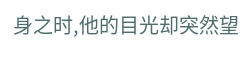身之时,他的目光却突然望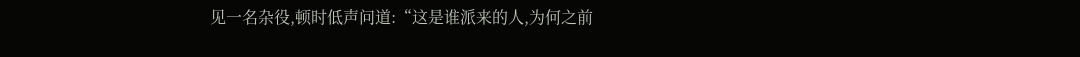见一名杂役,顿时低声问道:“这是谁派来的人,为何之前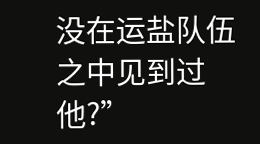没在运盐队伍之中见到过他?”